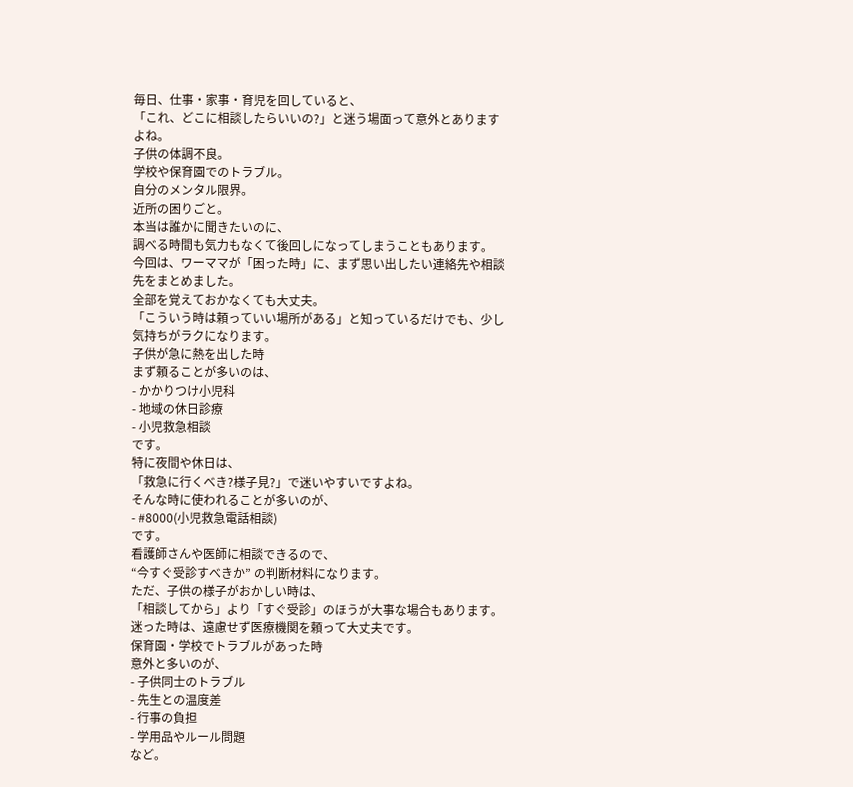毎日、仕事・家事・育児を回していると、
「これ、どこに相談したらいいの?」と迷う場面って意外とありますよね。
子供の体調不良。
学校や保育園でのトラブル。
自分のメンタル限界。
近所の困りごと。
本当は誰かに聞きたいのに、
調べる時間も気力もなくて後回しになってしまうこともあります。
今回は、ワーママが「困った時」に、まず思い出したい連絡先や相談先をまとめました。
全部を覚えておかなくても大丈夫。
「こういう時は頼っていい場所がある」と知っているだけでも、少し気持ちがラクになります。
子供が急に熱を出した時
まず頼ることが多いのは、
- かかりつけ小児科
- 地域の休日診療
- 小児救急相談
です。
特に夜間や休日は、
「救急に行くべき?様子見?」で迷いやすいですよね。
そんな時に使われることが多いのが、
- #8000(小児救急電話相談)
です。
看護師さんや医師に相談できるので、
“今すぐ受診すべきか” の判断材料になります。
ただ、子供の様子がおかしい時は、
「相談してから」より「すぐ受診」のほうが大事な場合もあります。
迷った時は、遠慮せず医療機関を頼って大丈夫です。
保育園・学校でトラブルがあった時
意外と多いのが、
- 子供同士のトラブル
- 先生との温度差
- 行事の負担
- 学用品やルール問題
など。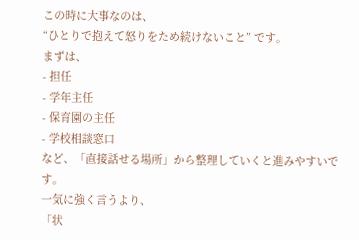この時に大事なのは、
“ひとりで抱えて怒りをため続けないこと” です。
まずは、
- 担任
- 学年主任
- 保育園の主任
- 学校相談窓口
など、「直接話せる場所」から整理していくと進みやすいです。
一気に強く言うより、
「状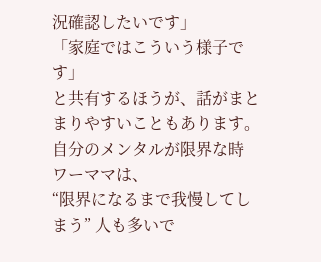況確認したいです」
「家庭ではこういう様子です」
と共有するほうが、話がまとまりやすいこともあります。
自分のメンタルが限界な時
ワーママは、
“限界になるまで我慢してしまう” 人も多いで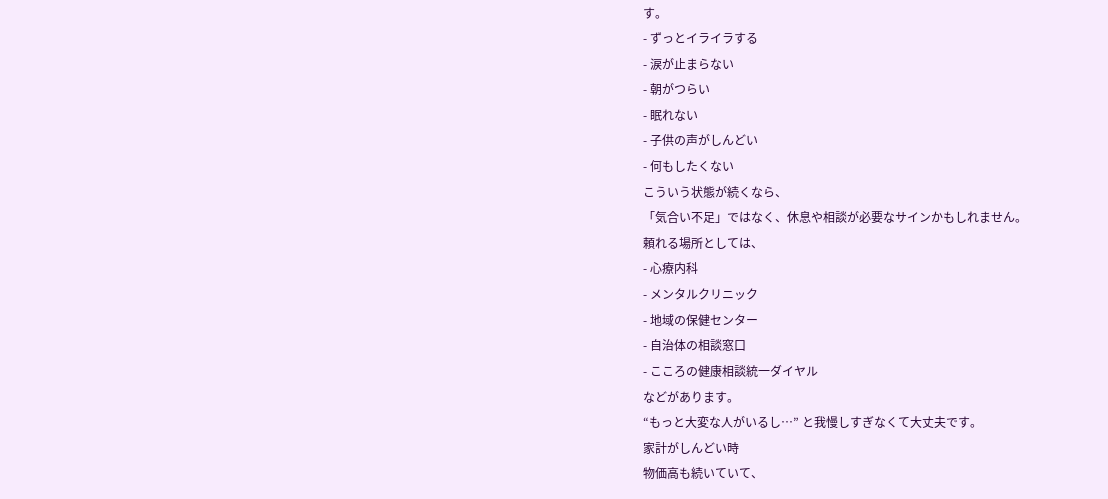す。
- ずっとイライラする
- 涙が止まらない
- 朝がつらい
- 眠れない
- 子供の声がしんどい
- 何もしたくない
こういう状態が続くなら、
「気合い不足」ではなく、休息や相談が必要なサインかもしれません。
頼れる場所としては、
- 心療内科
- メンタルクリニック
- 地域の保健センター
- 自治体の相談窓口
- こころの健康相談統一ダイヤル
などがあります。
“もっと大変な人がいるし…” と我慢しすぎなくて大丈夫です。
家計がしんどい時
物価高も続いていて、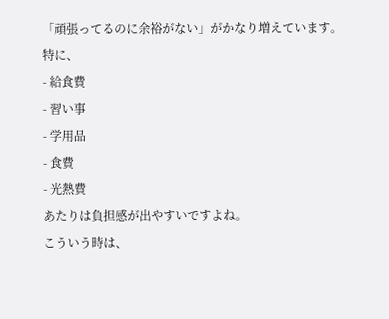「頑張ってるのに余裕がない」がかなり増えています。
特に、
- 給食費
- 習い事
- 学用品
- 食費
- 光熱費
あたりは負担感が出やすいですよね。
こういう時は、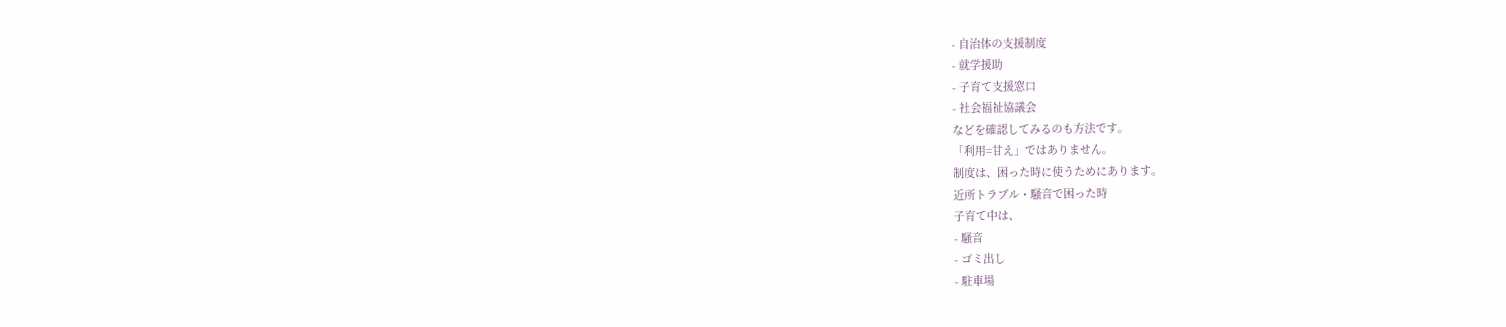- 自治体の支援制度
- 就学援助
- 子育て支援窓口
- 社会福祉協議会
などを確認してみるのも方法です。
「利用=甘え」ではありません。
制度は、困った時に使うためにあります。
近所トラブル・騒音で困った時
子育て中は、
- 騒音
- ゴミ出し
- 駐車場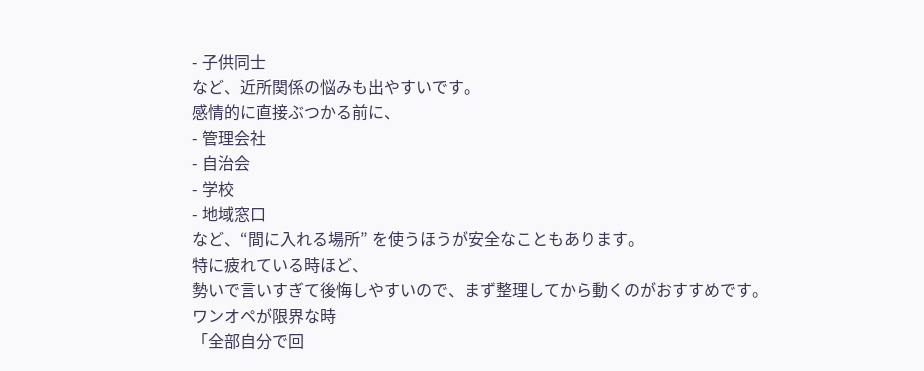- 子供同士
など、近所関係の悩みも出やすいです。
感情的に直接ぶつかる前に、
- 管理会社
- 自治会
- 学校
- 地域窓口
など、“間に入れる場所” を使うほうが安全なこともあります。
特に疲れている時ほど、
勢いで言いすぎて後悔しやすいので、まず整理してから動くのがおすすめです。
ワンオペが限界な時
「全部自分で回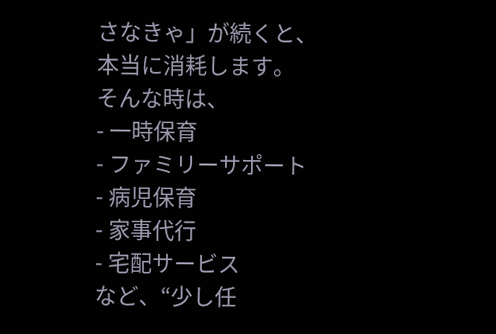さなきゃ」が続くと、
本当に消耗します。
そんな時は、
- 一時保育
- ファミリーサポート
- 病児保育
- 家事代行
- 宅配サービス
など、“少し任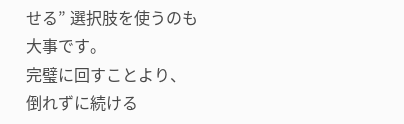せる” 選択肢を使うのも大事です。
完璧に回すことより、
倒れずに続ける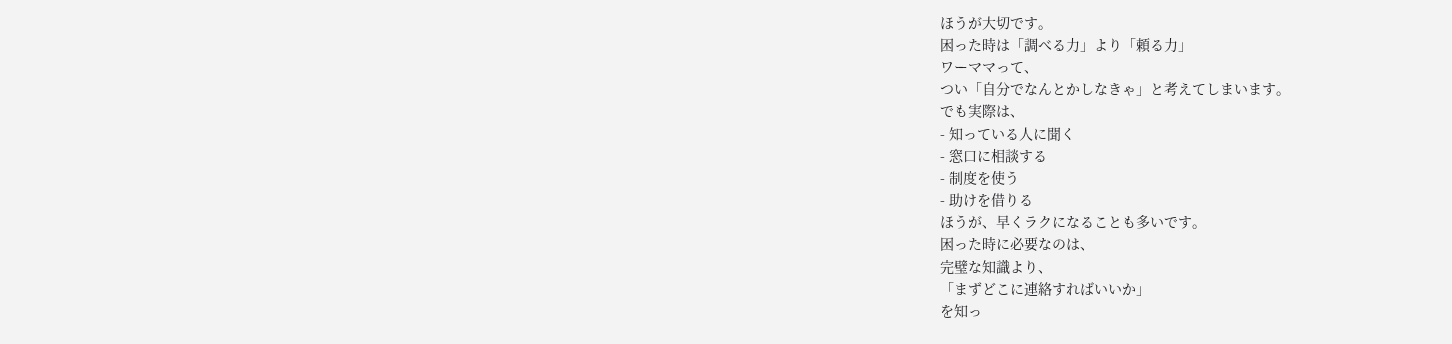ほうが大切です。
困った時は「調べる力」より「頼る力」
ワーママって、
つい「自分でなんとかしなきゃ」と考えてしまいます。
でも実際は、
- 知っている人に聞く
- 窓口に相談する
- 制度を使う
- 助けを借りる
ほうが、早くラクになることも多いです。
困った時に必要なのは、
完璧な知識より、
「まずどこに連絡すればいいか」
を知っ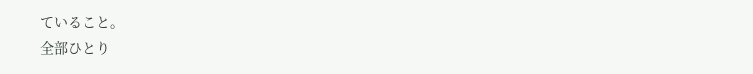ていること。
全部ひとり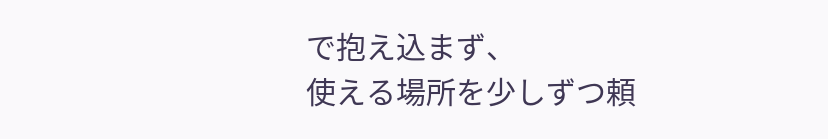で抱え込まず、
使える場所を少しずつ頼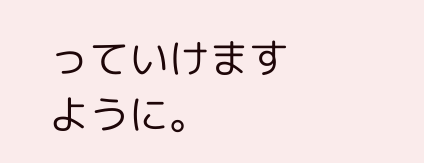っていけますように。